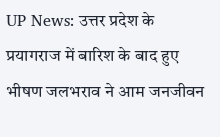UP News: उत्तर प्रदेश के प्रयागराज में बारिश के बाद हुए भीषण जलभराव ने आम जनजीवन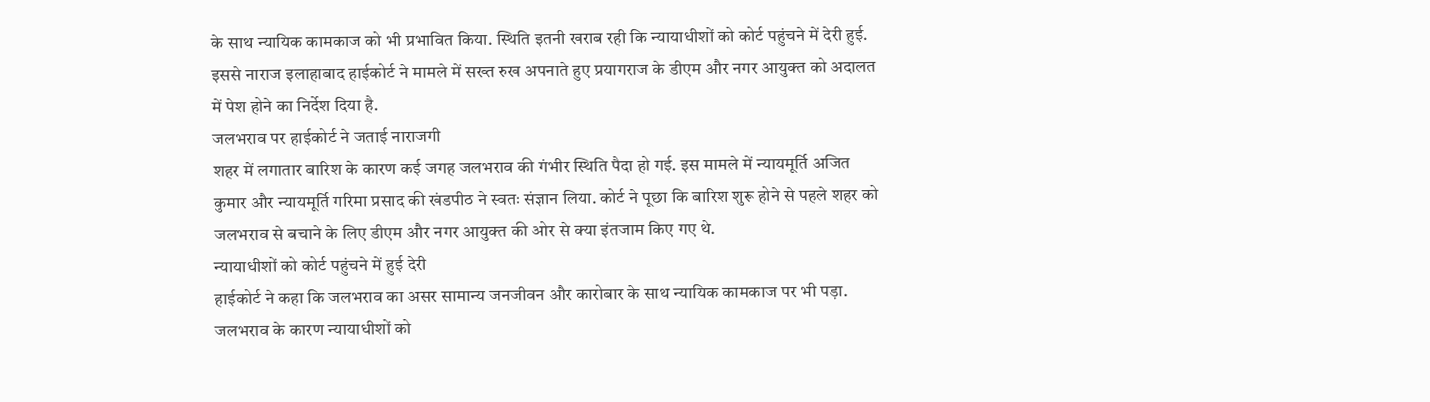के साथ न्यायिक कामकाज को भी प्रभावित किया. स्थिति इतनी खराब रही कि न्यायाधीशों को कोर्ट पहुंचने में देरी हुई. इससे नाराज इलाहाबाद हाईकोर्ट ने मामले में सख्त रुख अपनाते हुए प्रयागराज के डीएम और नगर आयुक्त को अदालत में पेश होने का निर्देश दिया है.
जलभराव पर हाईकोर्ट ने जताई नाराजगी
शहर में लगातार बारिश के कारण कई जगह जलभराव की गंभीर स्थिति पैदा हो गई. इस मामले में न्यायमूर्ति अजित कुमार और न्यायमूर्ति गरिमा प्रसाद की खंडपीठ ने स्वतः संज्ञान लिया. कोर्ट ने पूछा कि बारिश शुरू होने से पहले शहर को जलभराव से बचाने के लिए डीएम और नगर आयुक्त की ओर से क्या इंतजाम किए गए थे.
न्यायाधीशों को कोर्ट पहुंचने में हुई देरी
हाईकोर्ट ने कहा कि जलभराव का असर सामान्य जनजीवन और कारोबार के साथ न्यायिक कामकाज पर भी पड़ा. जलभराव के कारण न्यायाधीशों को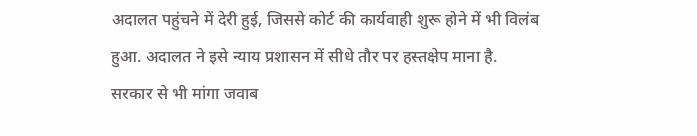अदालत पहुंचने में देरी हुई, जिससे कोर्ट की कार्यवाही शुरू होने में भी विलंब हुआ. अदालत ने इसे न्याय प्रशासन में सीधे तौर पर हस्तक्षेप माना है.
सरकार से भी मांगा जवाब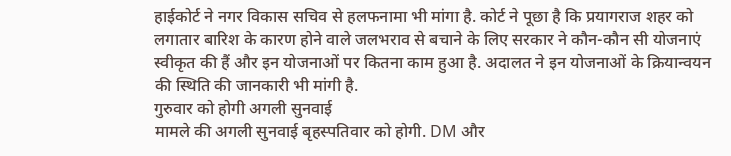हाईकोर्ट ने नगर विकास सचिव से हलफनामा भी मांगा है. कोर्ट ने पूछा है कि प्रयागराज शहर को लगातार बारिश के कारण होने वाले जलभराव से बचाने के लिए सरकार ने कौन-कौन सी योजनाएं स्वीकृत की हैं और इन योजनाओं पर कितना काम हुआ है. अदालत ने इन योजनाओं के क्रियान्वयन की स्थिति की जानकारी भी मांगी है.
गुरुवार को होगी अगली सुनवाई
मामले की अगली सुनवाई बृहस्पतिवार को होगी. DM और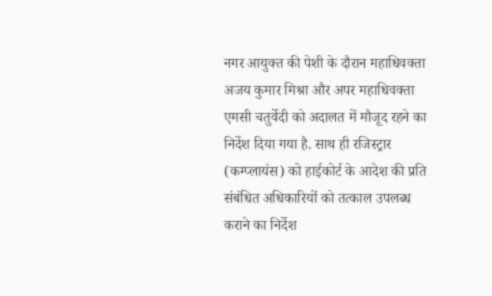नगर आयुक्त की पेशी के दौरान महाधिवक्ता अजय कुमार मिश्रा और अपर महाधिवक्ता एमसी चतुर्वेदी को अदालत में मौजूद रहने का निर्देश दिया गया है. साथ ही रजिस्ट्रार (कम्प्लायंस) को हाईकोर्ट के आदेश की प्रति संबंधित अधिकारियों को तत्काल उपलब्ध कराने का निर्देश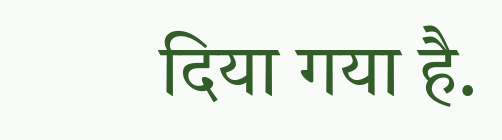दिया गया है.